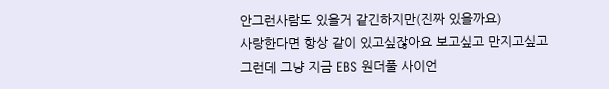안그런사람도 있을거 같긴하지만(진짜 있을까요)
사랑한다면 항상 같이 있고싶잖아요 보고싶고 만지고싶고
그런데 그냥 지금 EBS 원더풀 사이언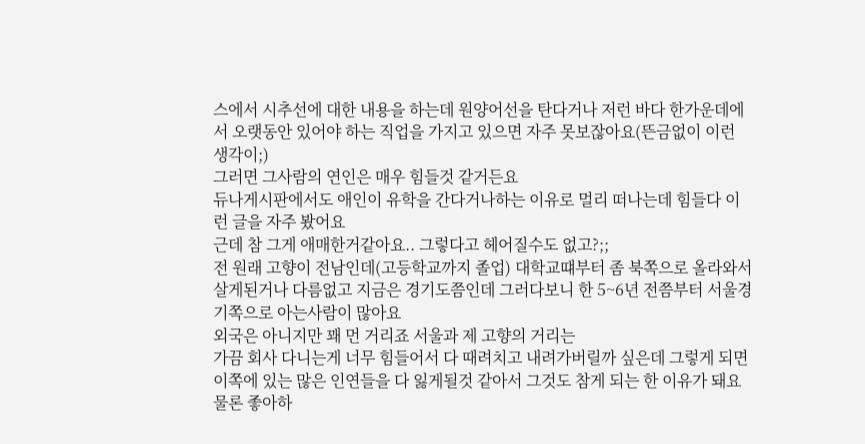스에서 시추선에 대한 내용을 하는데 원양어선을 탄다거나 저런 바다 한가운데에서 오랫동안 있어야 하는 직업을 가지고 있으면 자주 못보잖아요(뜬금없이 이런 생각이;)
그러면 그사람의 연인은 매우 힘들것 같거든요
듀나게시판에서도 애인이 유학을 간다거나하는 이유로 멀리 떠나는데 힘들다 이런 글을 자주 봤어요
근데 참 그게 애매한거같아요.. 그렇다고 헤어질수도 없고?;;
전 원래 고향이 전남인데(고등학교까지 졸업) 대학교떄부터 좀 북쪽으로 올라와서 살게된거나 다름없고 지금은 경기도쯤인데 그러다보니 한 5~6년 전쯤부터 서울경기쪽으로 아는사람이 많아요
외국은 아니지만 꽤 먼 거리죠 서울과 제 고향의 거리는
가끔 회사 다니는게 너무 힘들어서 다 때려치고 내려가버릴까 싶은데 그렇게 되면 이쪽에 있는 많은 인연들을 다 잃게될것 같아서 그것도 참게 되는 한 이유가 돼요
물론 좋아하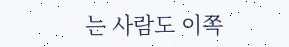는 사람도 이쪽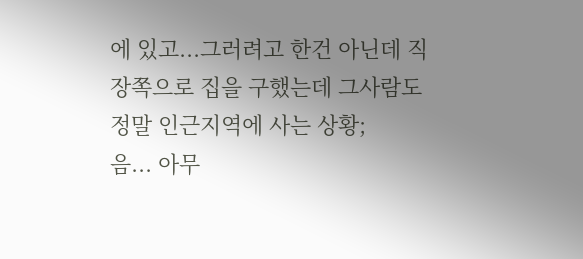에 있고...그러려고 한건 아닌데 직장쪽으로 집을 구했는데 그사람도 정말 인근지역에 사는 상황;
음... 아무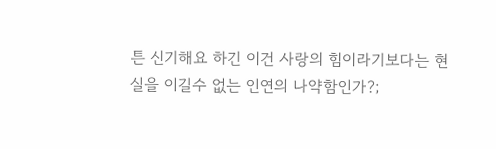튼 신기해요 하긴 이건 사랑의 힘이라기보다는 현실을 이길수 없는 인연의 나약함인가?;